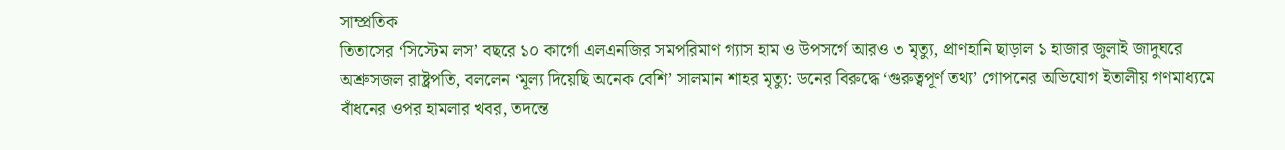সাম্প্রতিক
তিতাসের ‘সিস্টেম লস’ বছরে ১০ কার্গো এলএনজির সমপরিমাণ গ্যাস হাম ও উপসর্গে আরও ৩ মৃত্যু, প্রাণহানি ছাড়াল ১ হাজার জুলাই জাদুঘরে অশ্রুসজল রাষ্ট্রপতি, বললেন ‘মূল্য দিয়েছি অনেক বেশি’ সালমান শাহর মৃত্যু: ডনের বিরুদ্ধে ‘গুরুত্বপূর্ণ তথ্য’ গোপনের অভিযোগ ইতালীয় গণমাধ্যমে বাঁধনের ওপর হামলার খবর, তদন্তে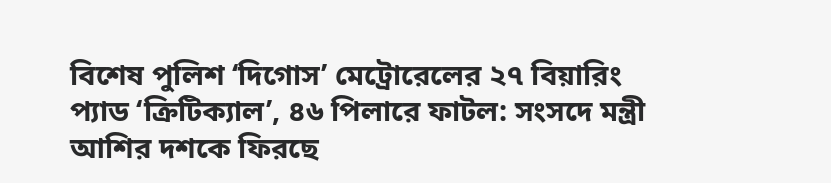বিশেষ পুলিশ ‘দিগোস’ মেট্রোরেলের ২৭ বিয়ারিং প্যাড ‘ক্রিটিক্যাল’, ৪৬ পিলারে ফাটল: সংসদে মন্ত্রী আশির দশকে ফিরছে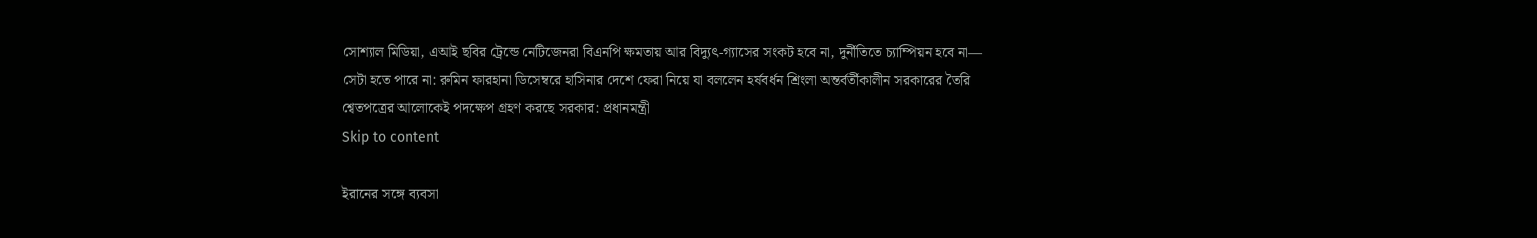সোশ্যাল মিডিয়া, এআই ছবির ট্রেন্ডে নেটিজেনরা বিএনপি ক্ষমতায় আর বিদ্যুৎ-গ্যাসের সংকট হবে না, দুর্নীতিতে চ্যাম্পিয়ন হবে না— সেটা হতে পারে না: রুমিন ফারহানা ডিসেম্বরে হাসিনার দেশে ফেরা নিয়ে যা বললেন হর্ষবর্ধন শ্রিংলা অন্তর্বর্তীকালীন সরকারের তৈরি শ্বেতপত্রের আলোকেই পদক্ষেপ গ্রহণ করছে সরকার: প্রধানমন্ত্রী
Skip to content

ইরানের সঙ্গে ব্যবসা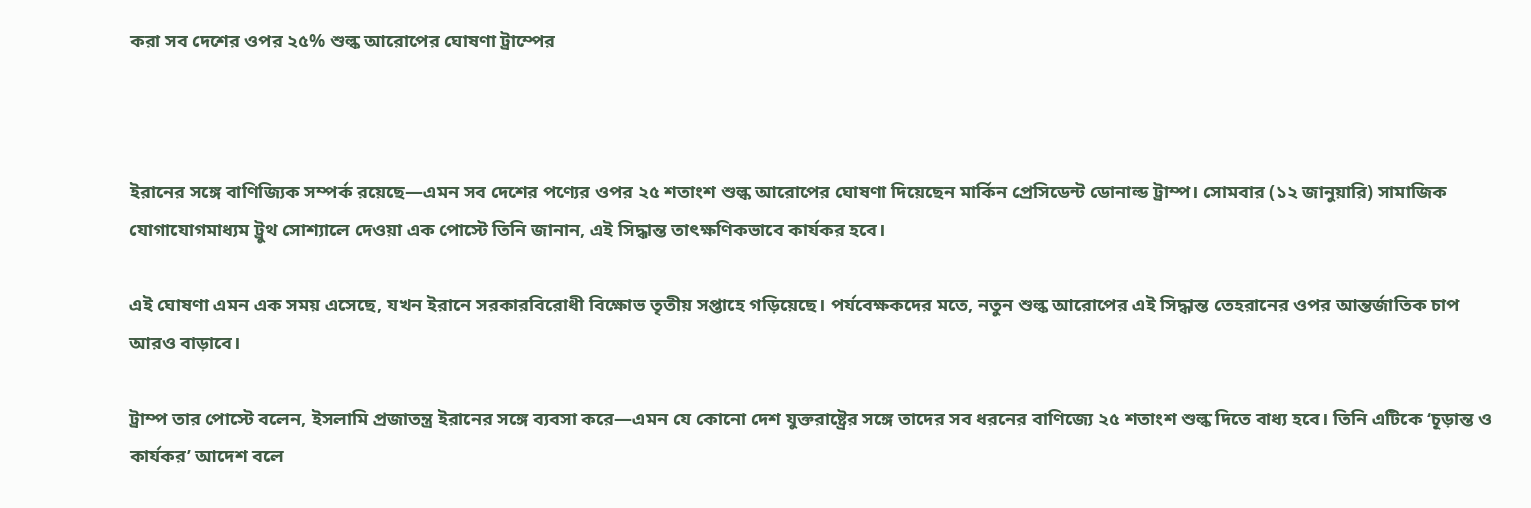করা সব দেশের ওপর ২৫% শুল্ক আরোপের ঘোষণা ট্রাম্পের



ইরানের সঙ্গে বাণিজ্যিক সম্পর্ক রয়েছে—এমন সব দেশের পণ্যের ওপর ২৫ শতাংশ শুল্ক আরোপের ঘোষণা দিয়েছেন মার্কিন প্রেসিডেন্ট ডোনাল্ড ট্রাম্প। সোমবার (১২ জানুয়ারি) সামাজিক যোগাযোগমাধ্যম ট্রুথ সোশ্যালে দেওয়া এক পোস্টে তিনি জানান, এই সিদ্ধান্ত তাৎক্ষণিকভাবে কার্যকর হবে।

এই ঘোষণা এমন এক সময় এসেছে, যখন ইরানে সরকারবিরোধী বিক্ষোভ তৃতীয় সপ্তাহে গড়িয়েছে। পর্যবেক্ষকদের মতে, নতুন শুল্ক আরোপের এই সিদ্ধান্ত তেহরানের ওপর আন্তর্জাতিক চাপ আরও বাড়াবে।

ট্রাম্প তার পোস্টে বলেন, ইসলামি প্রজাতন্ত্র ইরানের সঙ্গে ব্যবসা করে—এমন যে কোনো দেশ যুক্তরাষ্ট্রের সঙ্গে তাদের সব ধরনের বাণিজ্যে ২৫ শতাংশ শুল্ক দিতে বাধ্য হবে। তিনি এটিকে ‘চূড়ান্ত ও কার্যকর’ আদেশ বলে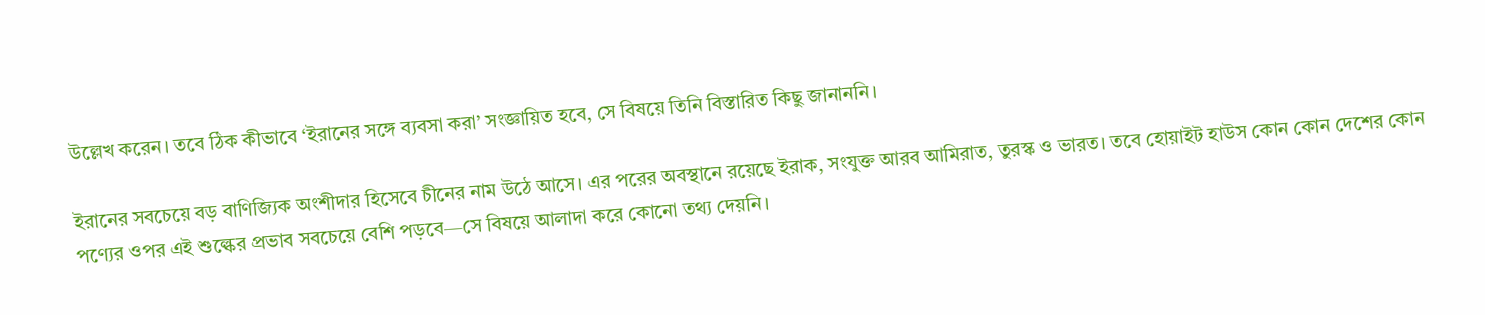উল্লেখ করেন। তবে ঠিক কীভাবে ‘ইরানের সঙ্গে ব্যবসা করা’ সংজ্ঞায়িত হবে, সে বিষয়ে তিনি বিস্তারিত কিছু জানাননি।

ইরানের সবচেয়ে বড় বাণিজ্যিক অংশীদার হিসেবে চীনের নাম উঠে আসে। এর পরের অবস্থানে রয়েছে ইরাক, সংযুক্ত আরব আমিরাত, তুরস্ক ও ভারত। তবে হোয়াইট হাউস কোন কোন দেশের কোন পণ্যের ওপর এই শুল্কের প্রভাব সবচেয়ে বেশি পড়বে—সে বিষয়ে আলাদা করে কোনো তথ্য দেয়নি।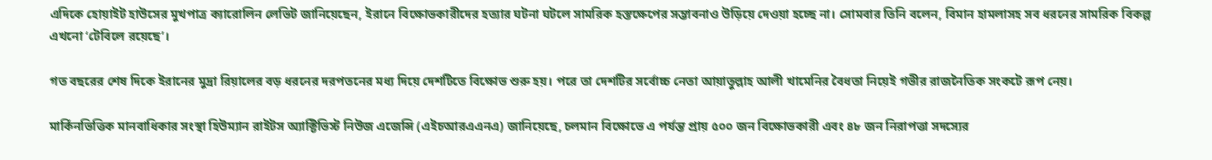এদিকে হোয়াইট হাউসের মুখপাত্র ক্যারোলিন লেভিট জানিয়েছেন, ইরানে বিক্ষোভকারীদের হত্যার ঘটনা ঘটলে সামরিক হস্তক্ষেপের সম্ভাবনাও উড়িয়ে দেওয়া হচ্ছে না। সোমবার তিনি বলেন, বিমান হামলাসহ সব ধরনের সামরিক বিকল্প এখনো ‘টেবিলে রয়েছে’।

গত বছরের শেষ দিকে ইরানের মুদ্রা রিয়ালের বড় ধরনের দরপতনের মধ্য দিয়ে দেশটিতে বিক্ষোভ শুরু হয়। পরে তা দেশটির সর্বোচ্চ নেতা আয়াতুল্লাহ আলী খামেনির বৈধতা নিয়েই গভীর রাজনৈতিক সংকটে রূপ নেয়।

মার্কিনভিত্তিক মানবাধিকার সংস্থা হিউম্যান রাইটস অ্যাক্টিভিস্ট নিউজ এজেন্সি (এইচআরএএনএ) জানিয়েছে, চলমান বিক্ষোভে এ পর্যন্ত প্রায় ৫০০ জন বিক্ষোভকারী এবং ৪৮ জন নিরাপত্তা সদস্যের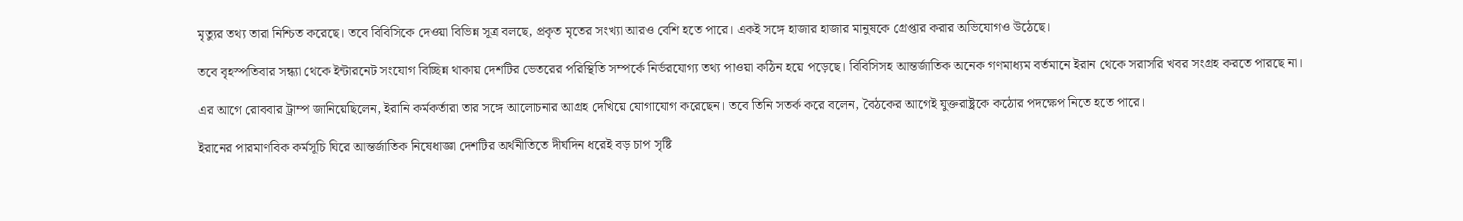মৃত্যুর তথ্য তারা নিশ্চিত করেছে। তবে বিবিসিকে দেওয়া বিভিন্ন সূত্র বলছে, প্রকৃত মৃতের সংখ্যা আরও বেশি হতে পারে। একই সঙ্গে হাজার হাজার মানুষকে গ্রেপ্তার করার অভিযোগও উঠেছে।

তবে বৃহস্পতিবার সন্ধ্যা থেকে ইন্টারনেট সংযোগ বিচ্ছিন্ন থাকায় দেশটির ভেতরের পরিস্থিতি সম্পর্কে নির্ভরযোগ্য তথ্য পাওয়া কঠিন হয়ে পড়েছে। বিবিসিসহ আন্তর্জাতিক অনেক গণমাধ্যম বর্তমানে ইরান থেকে সরাসরি খবর সংগ্রহ করতে পারছে না।

এর আগে রোববার ট্রাম্প জানিয়েছিলেন, ইরানি কর্মকর্তারা তার সঙ্গে আলোচনার আগ্রহ দেখিয়ে যোগাযোগ করেছেন। তবে তিনি সতর্ক করে বলেন, বৈঠকের আগেই যুক্তরাষ্ট্রকে কঠোর পদক্ষেপ নিতে হতে পারে।

ইরানের পারমাণবিক কর্মসূচি ঘিরে আন্তর্জাতিক নিষেধাজ্ঞা দেশটির অর্থনীতিতে দীর্ঘদিন ধরেই বড় চাপ সৃষ্টি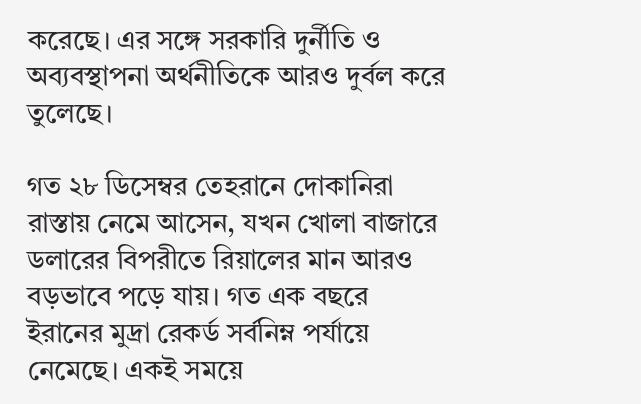করেছে। এর সঙ্গে সরকারি দুর্নীতি ও অব্যবস্থাপনা অর্থনীতিকে আরও দুর্বল করে তুলেছে।

গত ২৮ ডিসেম্বর তেহরানে দোকানিরা রাস্তায় নেমে আসেন, যখন খোলা বাজারে ডলারের বিপরীতে রিয়ালের মান আরও বড়ভাবে পড়ে যায়। গত এক বছরে ইরানের মুদ্রা রেকর্ড সর্বনিম্ন পর্যায়ে নেমেছে। একই সময়ে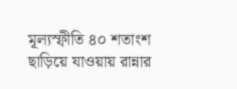মূল্যস্ফীতি ৪০ শতাংশ ছাড়িয়ে যাওয়ায় রান্নার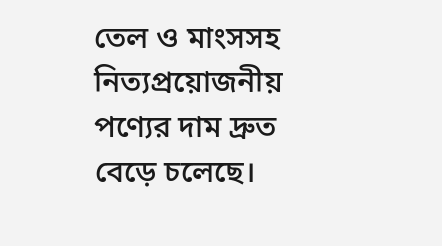তেল ও মাংসসহ নিত্যপ্রয়োজনীয় পণ্যের দাম দ্রুত বেড়ে চলেছে।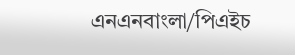এনএনবাংলা/পিএইচ